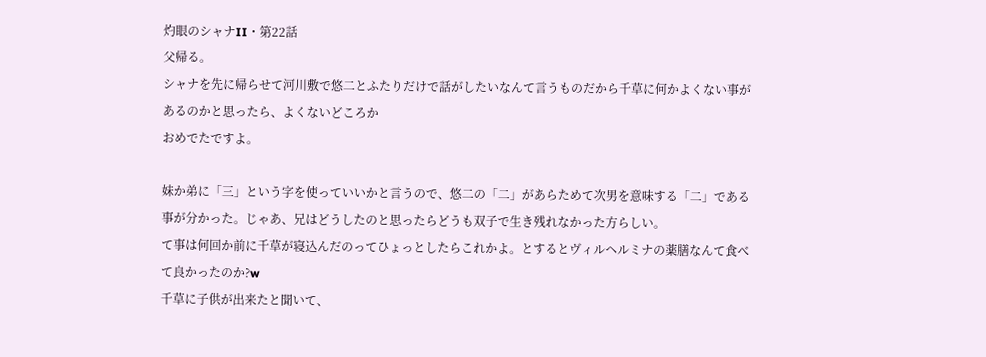灼眼のシャナII・第22話
父帰る。
シャナを先に帰らせて河川敷で悠二とふたりだけで話がしたいなんて言うものだから千草に何かよくない事があるのかと思ったら、よくないどころか
おめでたですよ。

妹か弟に「三」という字を使っていいかと言うので、悠二の「二」があらためて次男を意味する「二」である事が分かった。じゃあ、兄はどうしたのと思ったらどうも双子で生き残れなかった方らしい。
て事は何回か前に千草が寝込んだのってひょっとしたらこれかよ。とするとヴィルヘルミナの薬膳なんて食べて良かったのか?w
千草に子供が出来たと聞いて、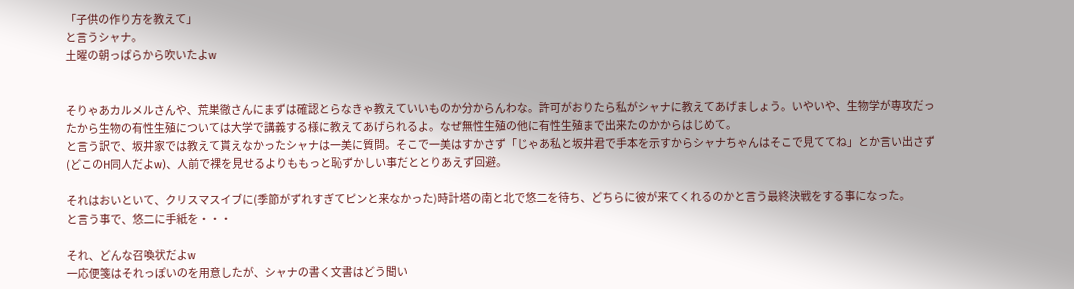「子供の作り方を教えて」
と言うシャナ。
土曜の朝っぱらから吹いたよw


そりゃあカルメルさんや、荒巣徹さんにまずは確認とらなきゃ教えていいものか分からんわな。許可がおりたら私がシャナに教えてあげましょう。いやいや、生物学が専攻だったから生物の有性生殖については大学で講義する様に教えてあげられるよ。なぜ無性生殖の他に有性生殖まで出来たのかからはじめて。
と言う訳で、坂井家では教えて貰えなかったシャナは一美に質問。そこで一美はすかさず「じゃあ私と坂井君で手本を示すからシャナちゃんはそこで見ててね」とか言い出さず(どこのH同人だよw)、人前で裸を見せるよりももっと恥ずかしい事だととりあえず回避。

それはおいといて、クリスマスイブに(季節がずれすぎてピンと来なかった)時計塔の南と北で悠二を待ち、どちらに彼が来てくれるのかと言う最終決戦をする事になった。
と言う事で、悠二に手紙を・・・

それ、どんな召喚状だよw
一応便箋はそれっぽいのを用意したが、シャナの書く文書はどう聞い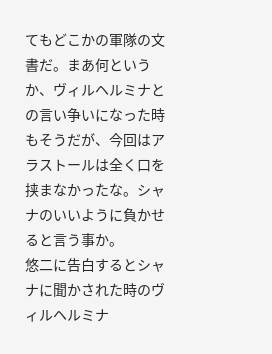てもどこかの軍隊の文書だ。まあ何というか、ヴィルヘルミナとの言い争いになった時もそうだが、今回はアラストールは全く口を挟まなかったな。シャナのいいように負かせると言う事か。
悠二に告白するとシャナに聞かされた時のヴィルヘルミナ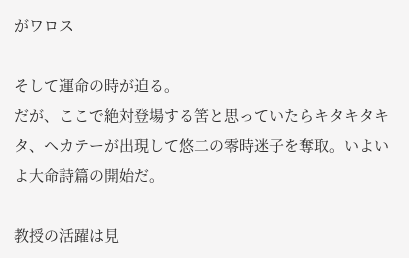がワロス

そして運命の時が迫る。
だが、ここで絶対登場する筈と思っていたらキタキタキタ、ヘカテーが出現して悠二の零時迷子を奪取。いよいよ大命詩篇の開始だ。

教授の活躍は見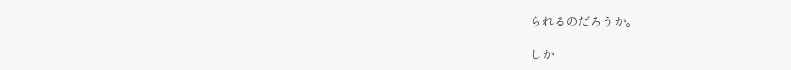られるのだろうか。

しか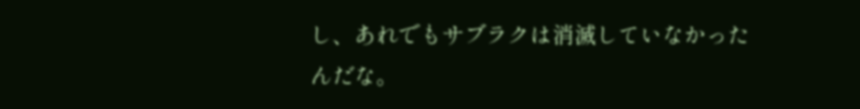し、あれでもサブラクは消滅していなかったんだな。